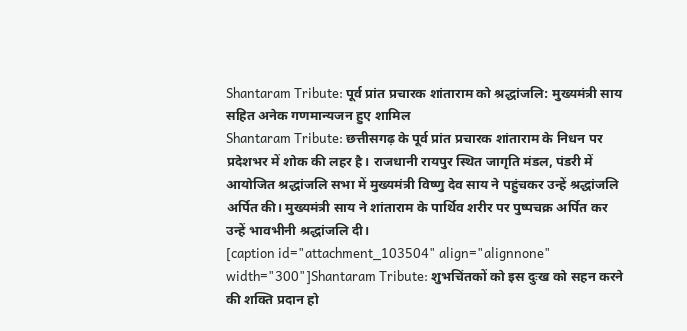Shantaram Tribute: पूर्व प्रांत प्रचारक शांताराम को श्रद्धांजलि: मुख्यमंत्री साय सहित अनेक गणमान्यजन हुए शामिल
Shantaram Tribute: छत्तीसगढ़ के पूर्व प्रांत प्रचारक शांताराम के निधन पर प्रदेशभर में शोक की लहर है। राजधानी रायपुर स्थित जागृति मंडल, पंडरी में आयोजित श्रद्धांजलि सभा में मुख्यमंत्री विष्णु देव साय ने पहुंचकर उन्हें श्रद्धांजलि अर्पित की। मुख्यमंत्री साय ने शांताराम के पार्थिव शरीर पर पुष्पचक्र अर्पित कर उन्हें भावभीनी श्रद्धांजलि दी।
[caption id="attachment_103504" align="alignnone" width="300"]Shantaram Tribute: शुभचिंतकों को इस दुःख को सहन करने की शक्ति प्रदान हो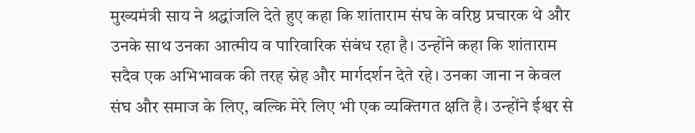मुख्यमंत्री साय ने श्रद्धांजलि देते हुए कहा कि शांताराम संघ के वरिष्ठ प्रचारक थे और उनके साथ उनका आत्मीय व पारिवारिक संबंध रहा है। उन्होंने कहा कि शांताराम सदैव एक अभिभावक की तरह स्नेह और मार्गदर्शन देते रहे। उनका जाना न केवल संघ और समाज के लिए, बल्कि मेरे लिए भी एक व्यक्तिगत क्षति है। उन्होंने ईश्वर से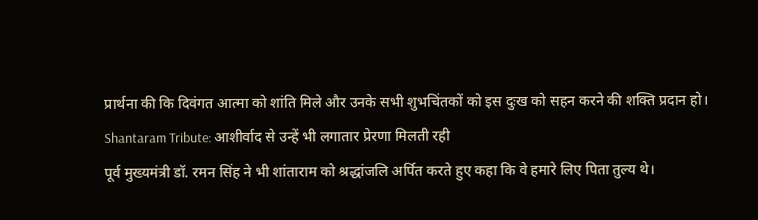प्रार्थना की कि दिवंगत आत्मा को शांति मिले और उनके सभी शुभचिंतकों को इस दुःख को सहन करने की शक्ति प्रदान हो।
Shantaram Tribute: आशीर्वाद से उन्हें भी लगातार प्रेरणा मिलती रही
पूर्व मुख्यमंत्री डॉ. रमन सिंह ने भी शांताराम को श्रद्धांजलि अर्पित करते हुए कहा कि वे हमारे लिए पिता तुल्य थे।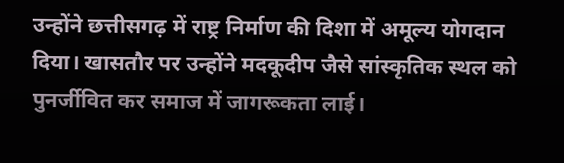उन्होंने छत्तीसगढ़ में राष्ट्र निर्माण की दिशा में अमूल्य योगदान दिया। खासतौर पर उन्होंने मदकूदीप जैसे सांस्कृतिक स्थल को पुनर्जीवित कर समाज में जागरूकता लाई।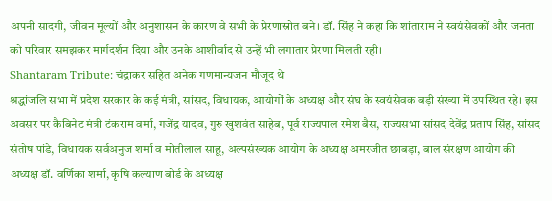अपनी सादगी, जीवन मूल्यों और अनुशासन के कारण वे सभी के प्रेरणास्रोत बने। डॉ. सिंह ने कहा कि शांताराम ने स्वयंसेवकों और जनता को परिवार समझकर मार्गदर्शन दिया और उनके आशीर्वाद से उन्हें भी लगातार प्रेरणा मिलती रही।
Shantaram Tribute: चंद्राकर सहित अनेक गणमान्यजन मौजूद थे
श्रद्धांजलि सभा में प्रदेश सरकार के कई मंत्री, सांसद, विधायक, आयोगों के अध्यक्ष और संघ के स्वयंसेवक बड़ी संख्या में उपस्थित रहे। इस अवसर पर कैबिनेट मंत्री टंकराम वर्मा, गजेंद्र यादव, गुरु खुशवंत साहेब, पूर्व राज्यपाल रमेश बैस, राज्यसभा सांसद देवेंद्र प्रताप सिंह, सांसद संतोष पांडे, विधायक सर्वअनुज शर्मा व मोतीलाल साहू, अल्पसंख्यक आयोग के अध्यक्ष अमरजीत छाबड़ा, बाल संरक्षण आयोग की अध्यक्ष डॉ. वर्णिका शर्मा, कृषि कल्याण बोर्ड के अध्यक्ष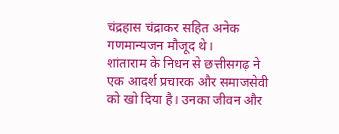चंद्रहास चंद्राकर सहित अनेक गणमान्यजन मौजूद थे।
शांताराम के निधन से छत्तीसगढ़ ने एक आदर्श प्रचारक और समाजसेवी को खो दिया है। उनका जीवन और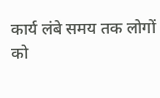कार्य लंबे समय तक लोगों को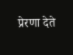प्रेरणा देते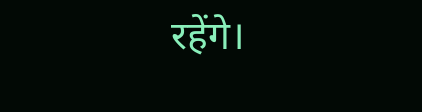रहेंगे।